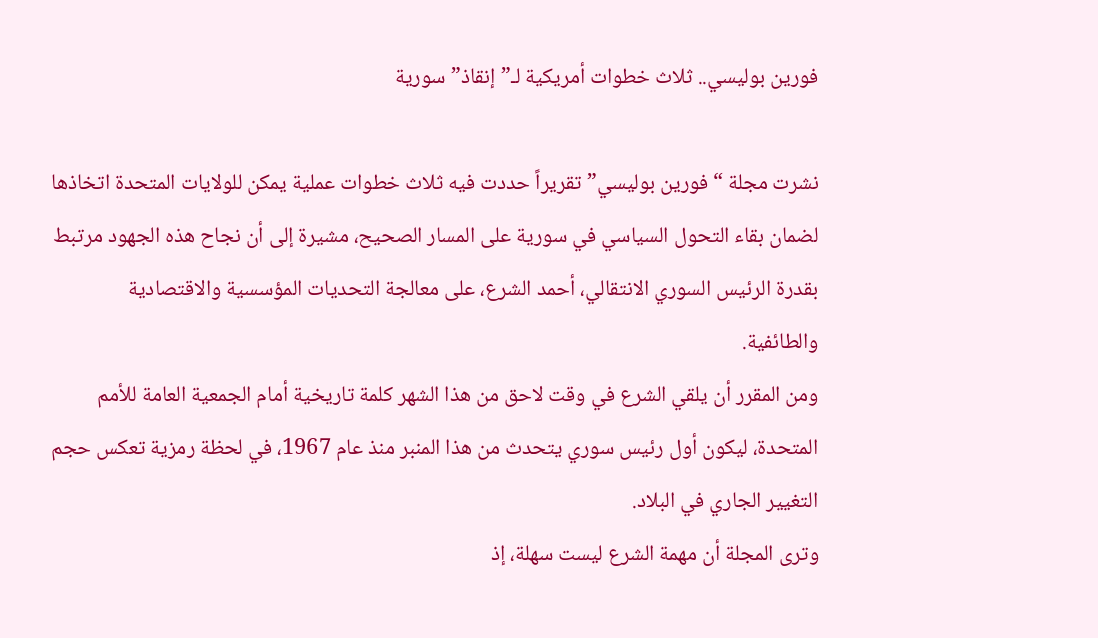فورين بوليسي.. ثلاث خطوات أمريكية لـ”إنقاذ” سورية

نشرت مجلة “فورين بوليسي” تقريراً حددت فيه ثلاث خطوات عملية يمكن للولايات المتحدة اتخاذها لضمان بقاء التحول السياسي في سورية على المسار الصحيح، مشيرة إلى أن نجاح هذه الجهود مرتبط بقدرة الرئيس السوري الانتقالي، أحمد الشرع، على معالجة التحديات المؤسسية والاقتصادية والطائفية.
ومن المقرر أن يلقي الشرع في وقت لاحق من هذا الشهر كلمة تاريخية أمام الجمعية العامة للأمم المتحدة، ليكون أول رئيس سوري يتحدث من هذا المنبر منذ عام 1967، في لحظة رمزية تعكس حجم التغيير الجاري في البلاد.
وترى المجلة أن مهمة الشرع ليست سهلة، إذ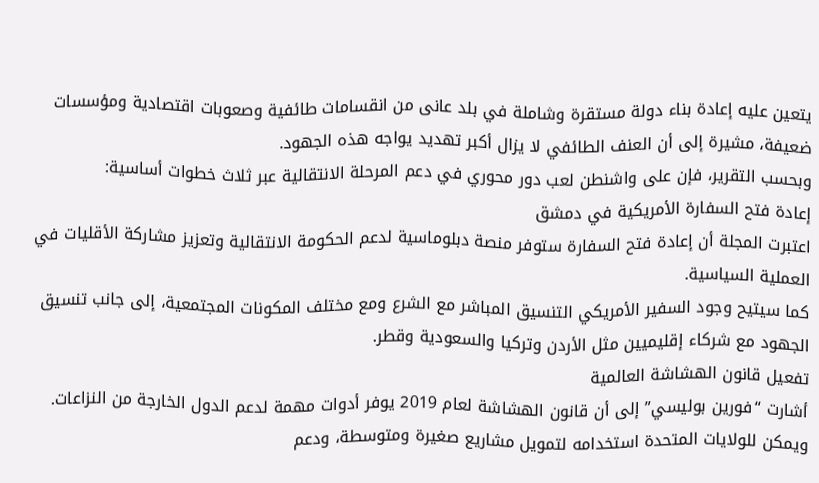يتعين عليه إعادة بناء دولة مستقرة وشاملة في بلد عانى من انقسامات طائفية وصعوبات اقتصادية ومؤسسات ضعيفة، مشيرة إلى أن العنف الطائفي لا يزال أكبر تهديد يواجه هذه الجهود.
وبحسب التقرير، فإن على واشنطن لعب دور محوري في دعم المرحلة الانتقالية عبر ثلاث خطوات أساسية:
إعادة فتح السفارة الأمريكية في دمشق
اعتبرت المجلة أن إعادة فتح السفارة ستوفر منصة دبلوماسية لدعم الحكومة الانتقالية وتعزيز مشاركة الأقليات في العملية السياسية.
كما سيتيح وجود السفير الأمريكي التنسيق المباشر مع الشرع ومع مختلف المكونات المجتمعية، إلى جانب تنسيق الجهود مع شركاء إقليميين مثل الأردن وتركيا والسعودية وقطر.
تفعيل قانون الهشاشة العالمية
أشارت “فورين بوليسي” إلى أن قانون الهشاشة لعام 2019 يوفر أدوات مهمة لدعم الدول الخارجة من النزاعات.
ويمكن للولايات المتحدة استخدامه لتمويل مشاريع صغيرة ومتوسطة، ودعم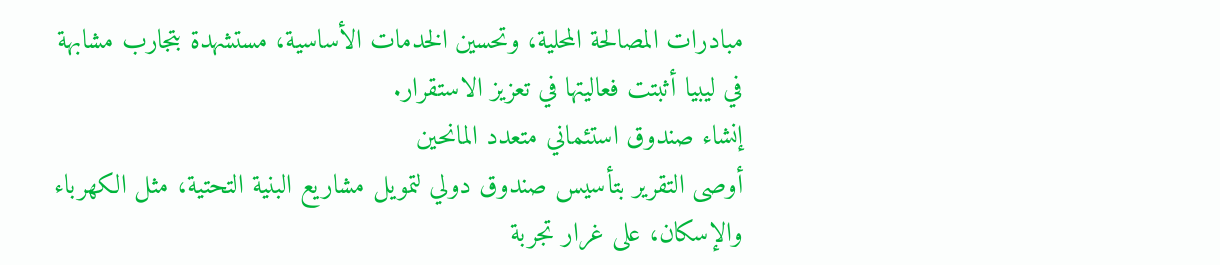مبادرات المصالحة المحلية، وتحسين الخدمات الأساسية، مستشهدة بتجارب مشابهة في ليبيا أثبتت فعاليتها في تعزيز الاستقرار.
إنشاء صندوق استئماني متعدد المانحين
أوصى التقرير بتأسيس صندوق دولي لتمويل مشاريع البنية التحتية، مثل الكهرباء والإسكان، على غرار تجربة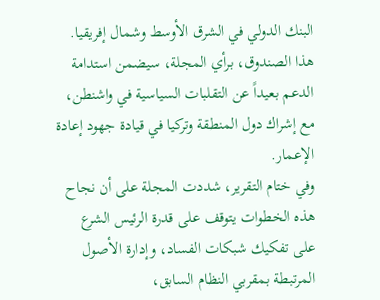البنك الدولي في الشرق الأوسط وشمال إفريقيا.
هذا الصندوق، برأي المجلة، سيضمن استدامة الدعم بعيداً عن التقلبات السياسية في واشنطن، مع إشراك دول المنطقة وتركيا في قيادة جهود إعادة الإعمار.
وفي ختام التقرير، شددت المجلة على أن نجاح هذه الخطوات يتوقف على قدرة الرئيس الشرع على تفكيك شبكات الفساد، وإدارة الأصول المرتبطة بمقربي النظام السابق،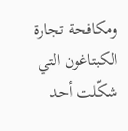ومكافحة تجارة الكبتاغون التي شكّلت أحد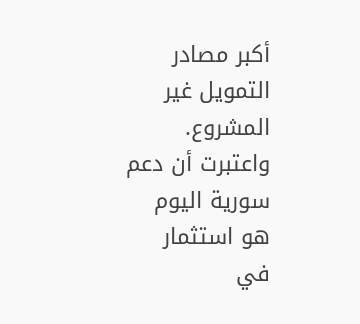أكبر مصادر التمويل غير المشروع.
واعتبرت أن دعم سورية اليوم هو استثمار في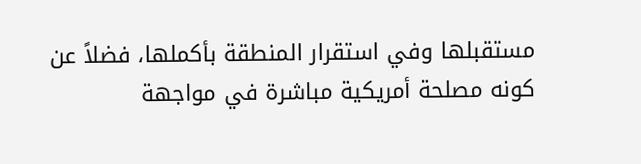مستقبلها وفي استقرار المنطقة بأكملها، فضلاً عن كونه مصلحة أمريكية مباشرة في مواجهة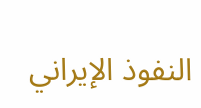النفوذ الإيراني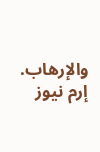والإرهاب.
إرم نيوز